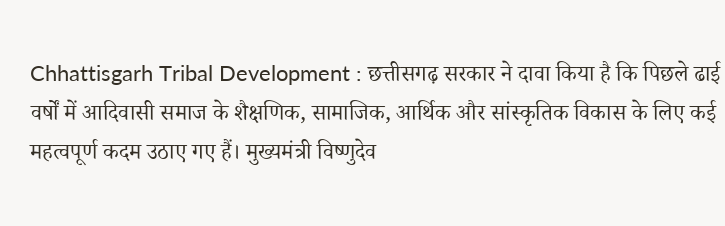Chhattisgarh Tribal Development : छत्तीसगढ़ सरकार ने दावा किया है कि पिछले ढाई वर्षों में आदिवासी समाज के शैक्षणिक, सामाजिक, आर्थिक और सांस्कृतिक विकास के लिए कई महत्वपूर्ण कदम उठाए गए हैं। मुख्यमंत्री विष्णुदेव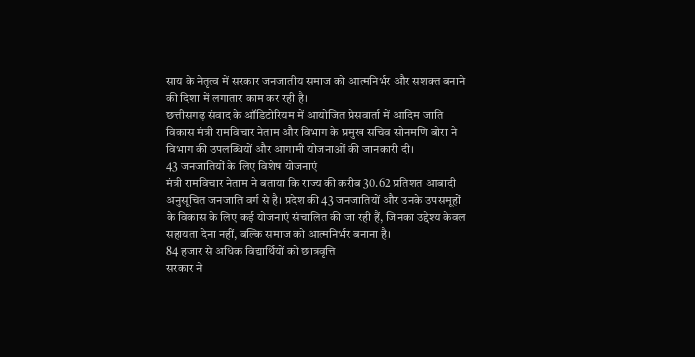साय के नेतृत्व में सरकार जनजातीय समाज को आत्मनिर्भर और सशक्त बनाने की दिशा में लगातार काम कर रही है।
छत्तीसगढ़ संवाद के ऑडिटोरियम में आयोजित प्रेसवार्ता में आदिम जाति विकास मंत्री रामविचार नेताम और विभाग के प्रमुख सचिव सोनमणि बोरा ने विभाग की उपलब्धियों और आगामी योजनाओं की जानकारी दी।
43 जनजातियों के लिए विशेष योजनाएं
मंत्री रामविचार नेताम ने बताया कि राज्य की करीब 30.62 प्रतिशत आबादी अनुसूचित जनजाति वर्ग से है। प्रदेश की 43 जनजातियों और उनके उपसमूहों के विकास के लिए कई योजनाएं संचालित की जा रही हैं, जिनका उद्देश्य केवल सहायता देना नहीं, बल्कि समाज को आत्मनिर्भर बनाना है।
84 हजार से अधिक विद्यार्थियों को छात्रवृत्ति
सरकार ने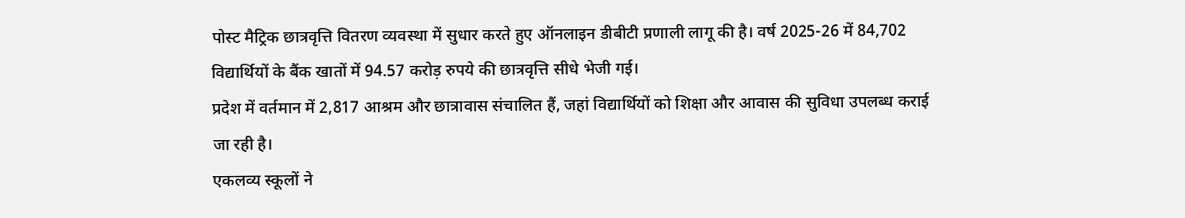पोस्ट मैट्रिक छात्रवृत्ति वितरण व्यवस्था में सुधार करते हुए ऑनलाइन डीबीटी प्रणाली लागू की है। वर्ष 2025-26 में 84,702 विद्यार्थियों के बैंक खातों में 94.57 करोड़ रुपये की छात्रवृत्ति सीधे भेजी गई।
प्रदेश में वर्तमान में 2,817 आश्रम और छात्रावास संचालित हैं, जहां विद्यार्थियों को शिक्षा और आवास की सुविधा उपलब्ध कराई जा रही है।
एकलव्य स्कूलों ने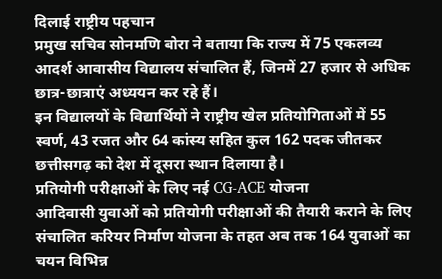दिलाई राष्ट्रीय पहचान
प्रमुख सचिव सोनमणि बोरा ने बताया कि राज्य में 75 एकलव्य आदर्श आवासीय विद्यालय संचालित हैं, जिनमें 27 हजार से अधिक छात्र-छात्राएं अध्ययन कर रहे हैं।
इन विद्यालयों के विद्यार्थियों ने राष्ट्रीय खेल प्रतियोगिताओं में 55 स्वर्ण, 43 रजत और 64 कांस्य सहित कुल 162 पदक जीतकर छत्तीसगढ़ को देश में दूसरा स्थान दिलाया है।
प्रतियोगी परीक्षाओं के लिए नई CG-ACE योजना
आदिवासी युवाओं को प्रतियोगी परीक्षाओं की तैयारी कराने के लिए संचालित करियर निर्माण योजना के तहत अब तक 164 युवाओं का चयन विभिन्न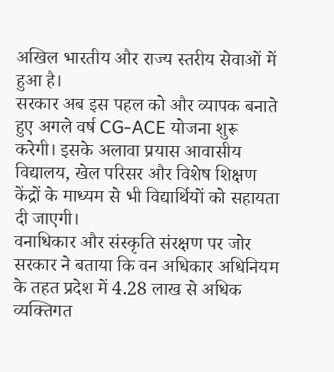अखिल भारतीय और राज्य स्तरीय सेवाओं में हुआ है।
सरकार अब इस पहल को और व्यापक बनाते हुए अगले वर्ष CG-ACE योजना शुरू करेगी। इसके अलावा प्रयास आवासीय विद्यालय, खेल परिसर और विशेष शिक्षण केंद्रों के माध्यम से भी विद्यार्थियों को सहायता दी जाएगी।
वनाधिकार और संस्कृति संरक्षण पर जोर
सरकार ने बताया कि वन अधिकार अधिनियम के तहत प्रदेश में 4.28 लाख से अधिक व्यक्तिगत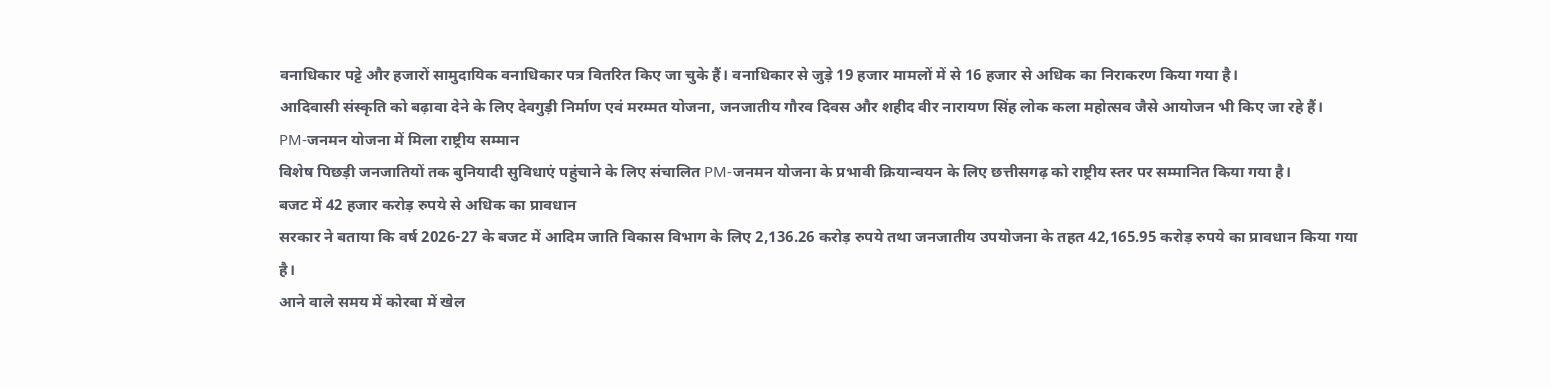वनाधिकार पट्टे और हजारों सामुदायिक वनाधिकार पत्र वितरित किए जा चुके हैं। वनाधिकार से जुड़े 19 हजार मामलों में से 16 हजार से अधिक का निराकरण किया गया है।
आदिवासी संस्कृति को बढ़ावा देने के लिए देवगुड़ी निर्माण एवं मरम्मत योजना, जनजातीय गौरव दिवस और शहीद वीर नारायण सिंह लोक कला महोत्सव जैसे आयोजन भी किए जा रहे हैं।
PM-जनमन योजना में मिला राष्ट्रीय सम्मान
विशेष पिछड़ी जनजातियों तक बुनियादी सुविधाएं पहुंचाने के लिए संचालित PM-जनमन योजना के प्रभावी क्रियान्वयन के लिए छत्तीसगढ़ को राष्ट्रीय स्तर पर सम्मानित किया गया है।
बजट में 42 हजार करोड़ रुपये से अधिक का प्रावधान
सरकार ने बताया कि वर्ष 2026-27 के बजट में आदिम जाति विकास विभाग के लिए 2,136.26 करोड़ रुपये तथा जनजातीय उपयोजना के तहत 42,165.95 करोड़ रुपये का प्रावधान किया गया है।
आने वाले समय में कोरबा में खेल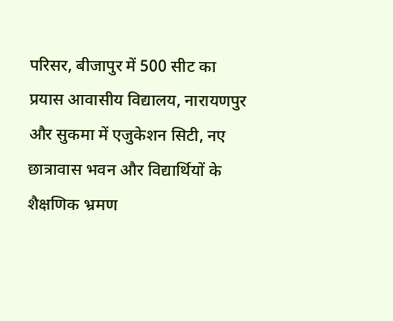परिसर, बीजापुर में 500 सीट का प्रयास आवासीय विद्यालय, नारायणपुर और सुकमा में एजुकेशन सिटी, नए छात्रावास भवन और विद्यार्थियों के शैक्षणिक भ्रमण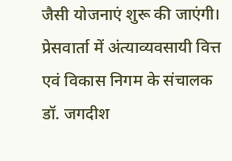जैसी योजनाएं शुरू की जाएंगी।
प्रेसवार्ता में अंत्याव्यवसायी वित्त एवं विकास निगम के संचालक डॉ. जगदीश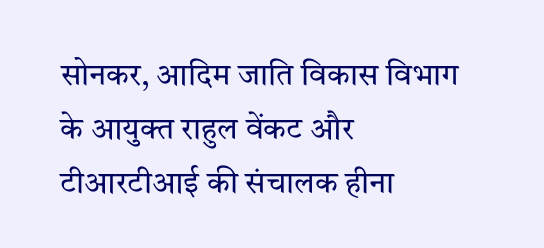सोनकर, आदिम जाति विकास विभाग के आयुक्त राहुल वेंकट और टीआरटीआई की संचालक हीना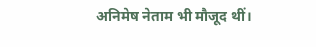अनिमेष नेताम भी मौजूद थीं।